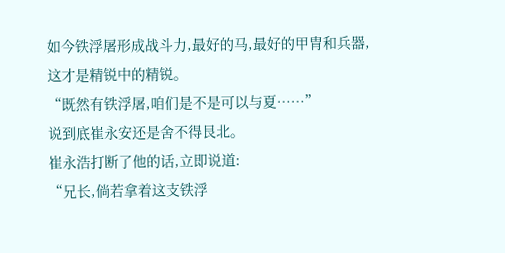如今铁浮屠形成战斗力,最好的马,最好的甲胄和兵器,这才是精锐中的精锐。
“既然有铁浮屠,咱们是不是可以与夏……”
说到底崔永安还是舍不得艮北。
崔永浩打断了他的话,立即说道:
“兄长,倘若拿着这支铁浮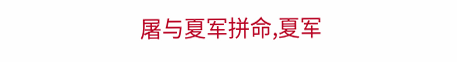屠与夏军拼命,夏军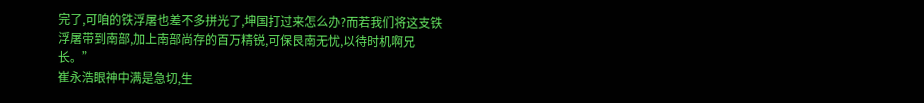完了,可咱的铁浮屠也差不多拼光了,坤国打过来怎么办?而若我们将这支铁浮屠带到南部,加上南部尚存的百万精锐,可保艮南无忧,以待时机啊兄长。”
崔永浩眼神中满是急切,生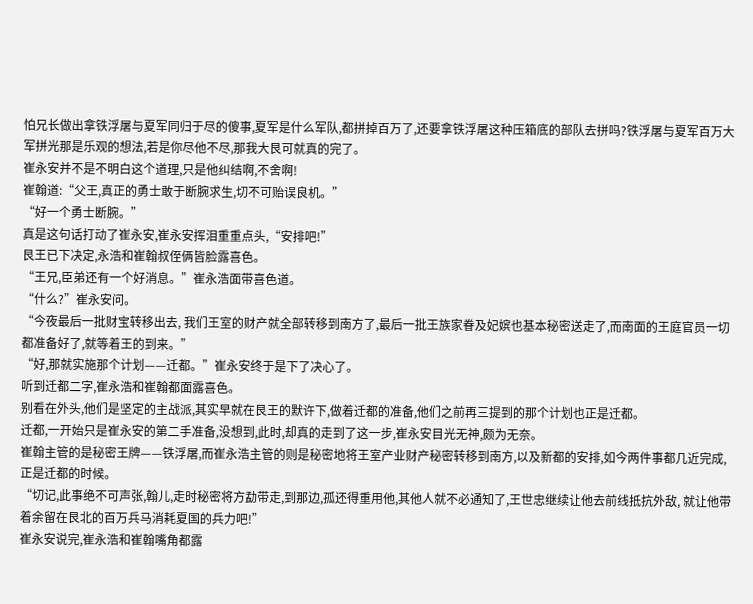怕兄长做出拿铁浮屠与夏军同归于尽的傻事,夏军是什么军队,都拼掉百万了,还要拿铁浮屠这种压箱底的部队去拼吗?铁浮屠与夏军百万大军拼光那是乐观的想法,若是你尽他不尽,那我大艮可就真的完了。
崔永安并不是不明白这个道理,只是他纠结啊,不舍啊!
崔翰道:“父王,真正的勇士敢于断腕求生,切不可贻误良机。”
“好一个勇士断腕。”
真是这句话打动了崔永安,崔永安挥泪重重点头,“安排吧!”
艮王已下决定,永浩和崔翰叔侄俩皆脸露喜色。
“王兄,臣弟还有一个好消息。”崔永浩面带喜色道。
“什么?”崔永安问。
“今夜最后一批财宝转移出去, 我们王室的财产就全部转移到南方了,最后一批王族家眷及妃嫔也基本秘密送走了,而南面的王庭官员一切都准备好了,就等着王的到来。”
“好,那就实施那个计划——迁都。”崔永安终于是下了决心了。
听到迁都二字,崔永浩和崔翰都面露喜色。
别看在外头,他们是坚定的主战派,其实早就在艮王的默许下,做着迁都的准备,他们之前再三提到的那个计划也正是迁都。
迁都,一开始只是崔永安的第二手准备,没想到,此时,却真的走到了这一步,崔永安目光无神,颇为无奈。
崔翰主管的是秘密王牌——铁浮屠,而崔永浩主管的则是秘密地将王室产业财产秘密转移到南方,以及新都的安排,如今两件事都几近完成,正是迁都的时候。
“切记,此事绝不可声张,翰儿,走时秘密将方勐带走,到那边,孤还得重用他,其他人就不必通知了,王世忠继续让他去前线抵抗外敌, 就让他带着余留在艮北的百万兵马消耗夏国的兵力吧!”
崔永安说完,崔永浩和崔翰嘴角都露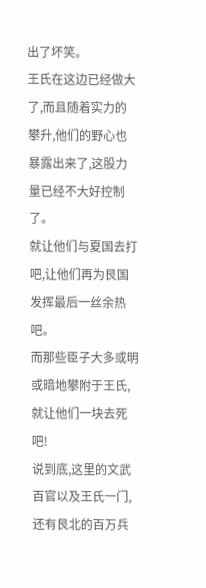出了坏笑。
王氏在这边已经做大了,而且随着实力的攀升,他们的野心也暴露出来了,这股力量已经不大好控制了。
就让他们与夏国去打吧,让他们再为艮国发挥最后一丝余热吧。
而那些臣子大多或明或暗地攀附于王氏,就让他们一块去死吧!
说到底,这里的文武百官以及王氏一门,还有艮北的百万兵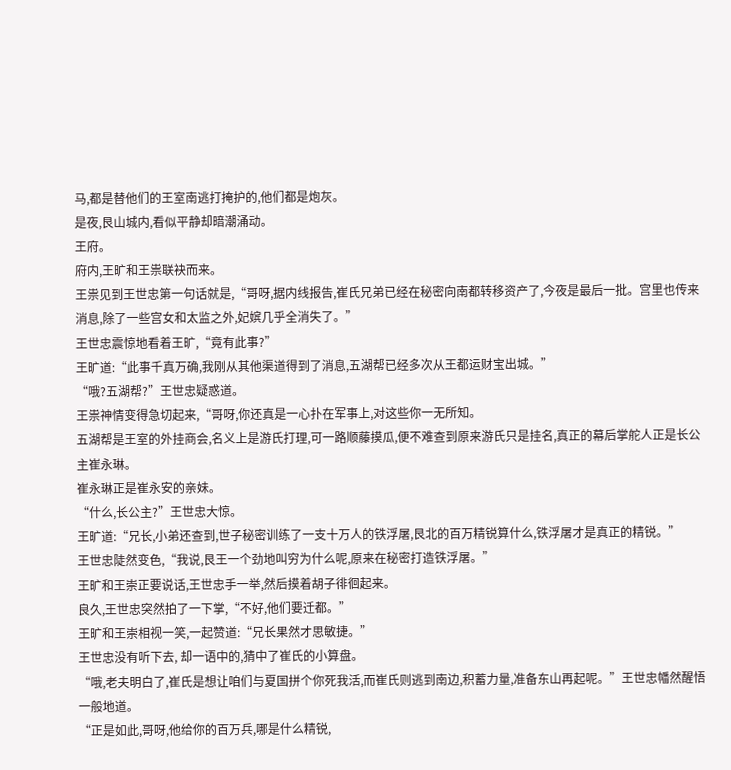马,都是替他们的王室南逃打掩护的,他们都是炮灰。
是夜,艮山城内,看似平静却暗潮涌动。
王府。
府内,王旷和王祟联袂而来。
王祟见到王世忠第一句话就是,“哥呀,据内线报告,崔氏兄弟已经在秘密向南都转移资产了,今夜是最后一批。宫里也传来消息,除了一些宫女和太监之外,妃嫔几乎全消失了。”
王世忠震惊地看着王旷,“竟有此事?”
王旷道:“此事千真万确,我刚从其他渠道得到了消息,五湖帮已经多次从王都运财宝出城。”
“哦?五湖帮?”王世忠疑惑道。
王祟神情变得急切起来,“哥呀,你还真是一心扑在军事上,对这些你一无所知。
五湖帮是王室的外挂商会,名义上是游氏打理,可一路顺藤摸瓜,便不难查到原来游氏只是挂名,真正的幕后掌舵人正是长公主崔永琳。
崔永琳正是崔永安的亲妹。
“什么,长公主?”王世忠大惊。
王旷道:“兄长,小弟还查到,世子秘密训练了一支十万人的铁浮屠,艮北的百万精锐算什么,铁浮屠才是真正的精锐。”
王世忠陡然变色,“我说,艮王一个劲地叫穷为什么呢,原来在秘密打造铁浮屠。”
王旷和王崇正要说话,王世忠手一举,然后摸着胡子徘徊起来。
良久,王世忠突然拍了一下掌,“不好,他们要迁都。”
王旷和王崇相视一笑,一起赞道:“兄长果然才思敏捷。”
王世忠没有听下去, 却一语中的,猜中了崔氏的小算盘。
“哦,老夫明白了,崔氏是想让咱们与夏国拼个你死我活,而崔氏则逃到南边,积蓄力量,准备东山再起呢。”王世忠幡然醒悟一般地道。
“正是如此,哥呀,他给你的百万兵,哪是什么精锐,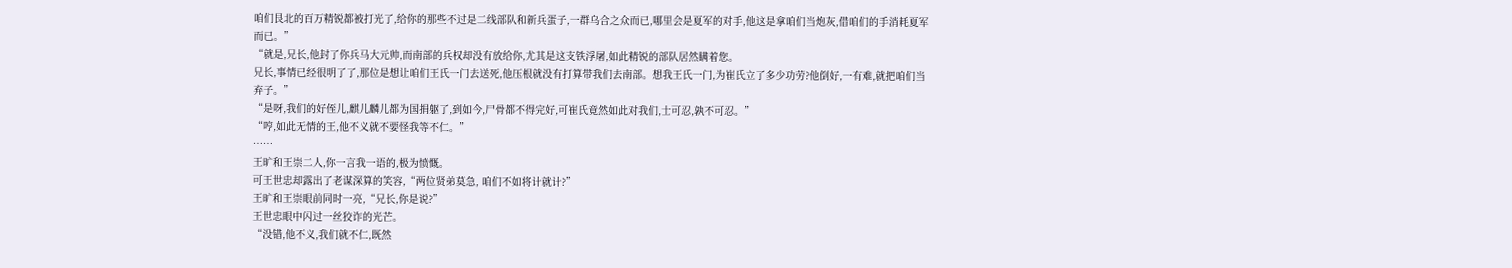咱们艮北的百万精锐都被打光了,给你的那些不过是二线部队和新兵蛋子,一群乌合之众而已,哪里会是夏军的对手,他这是拿咱们当炮灰,借咱们的手消耗夏军而已。”
“就是,兄长,他封了你兵马大元帅,而南部的兵权却没有放给你,尤其是这支铁浮屠,如此精锐的部队居然瞒着您。
兄长,事情已经很明了了,那位是想让咱们王氏一门去送死,他压根就没有打算带我们去南部。想我王氏一门,为崔氏立了多少功劳?他倒好,一有难,就把咱们当弃子。”
“是呀,我们的好侄儿,麒儿麟儿都为国捐躯了,到如今,尸骨都不得完好,可崔氏竟然如此对我们,士可忍,孰不可忍。”
“哼,如此无情的王,他不义就不要怪我等不仁。”
……
王旷和王崇二人,你一言我一语的,极为愤慨。
可王世忠却露出了老谋深算的笑容,“两位贤弟莫急, 咱们不如将计就计?”
王旷和王崇眼前同时一亮,“兄长,你是说?”
王世忠眼中闪过一丝狡诈的光芒。
“没错,他不义,我们就不仁,既然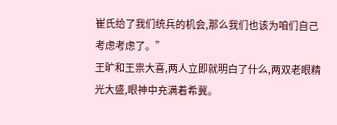崔氏给了我们统兵的机会,那么我们也该为咱们自己考虑考虑了。”
王旷和王祟大喜,两人立即就明白了什么,两双老眼精光大盛,眼神中充满着希冀。